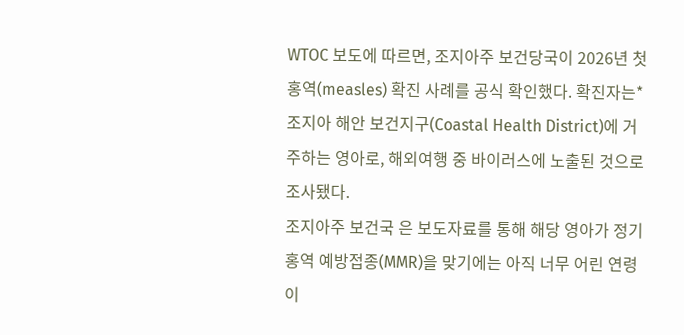WTOC 보도에 따르면, 조지아주 보건당국이 2026년 첫 홍역(measles) 확진 사례를 공식 확인했다. 확진자는*조지아 해안 보건지구(Coastal Health District)에 거주하는 영아로, 해외여행 중 바이러스에 노출된 것으로 조사됐다.
조지아주 보건국 은 보도자료를 통해 해당 영아가 정기 홍역 예방접종(MMR)을 맞기에는 아직 너무 어린 연령이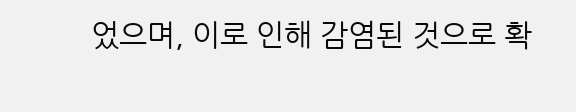었으며, 이로 인해 감염된 것으로 확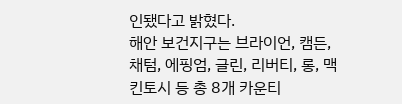인됐다고 밝혔다.
해안 보건지구는 브라이언, 캠든, 채텀, 에핑엄, 글린, 리버티, 롱, 맥킨토시 등 총 8개 카운티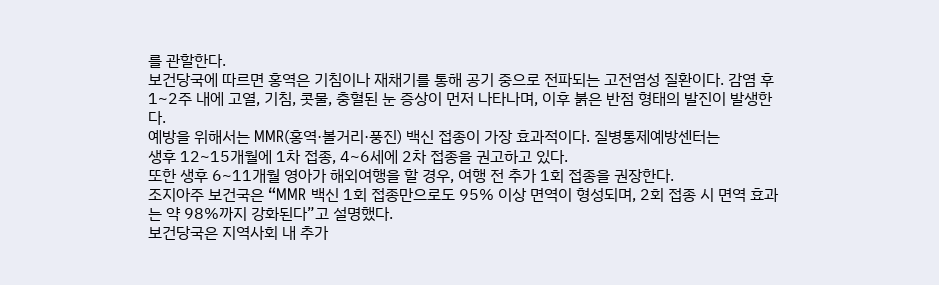를 관할한다.
보건당국에 따르면 홍역은 기침이나 재채기를 통해 공기 중으로 전파되는 고전염성 질환이다. 감염 후 1~2주 내에 고열, 기침, 콧물, 충혈된 눈 증상이 먼저 나타나며, 이후 붉은 반점 형태의 발진이 발생한다.
예방을 위해서는 MMR(홍역·볼거리·풍진) 백신 접종이 가장 효과적이다. 질병통제예방센터는
생후 12~15개월에 1차 접종, 4~6세에 2차 접종을 권고하고 있다.
또한 생후 6~11개월 영아가 해외여행을 할 경우, 여행 전 추가 1회 접종을 권장한다.
조지아주 보건국은 “MMR 백신 1회 접종만으로도 95% 이상 면역이 형성되며, 2회 접종 시 면역 효과는 약 98%까지 강화된다”고 설명했다.
보건당국은 지역사회 내 추가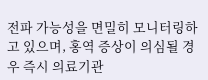전파 가능성을 면밀히 모니터링하고 있으며, 홍역 증상이 의심될 경우 즉시 의료기관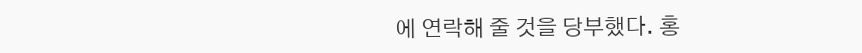에 연락해 줄 것을 당부했다. 홍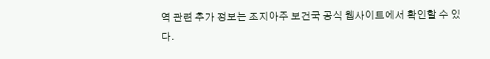역 관련 추가 정보는 조지아주 보건국 공식 웹사이트에서 확인할 수 있다.